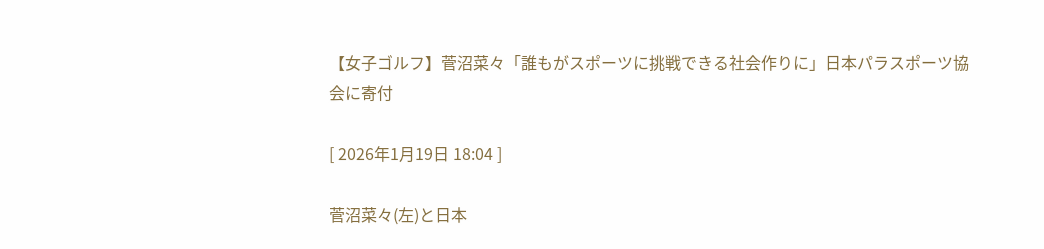【女子ゴルフ】菅沼菜々「誰もがスポーツに挑戦できる社会作りに」日本パラスポーツ協会に寄付

[ 2026年1月19日 18:04 ]

菅沼菜々(左)と日本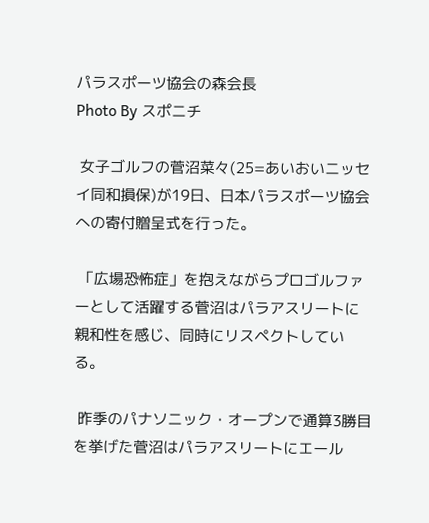パラスポーツ協会の森会長
Photo By スポニチ

 女子ゴルフの菅沼菜々(25=あいおいニッセイ同和損保)が19日、日本パラスポーツ協会への寄付贈呈式を行った。

 「広場恐怖症」を抱えながらプロゴルファーとして活躍する菅沼はパラアスリートに親和性を感じ、同時にリスペクトしている。

 昨季のパナソニック・オープンで通算3勝目を挙げた菅沼はパラアスリートにエール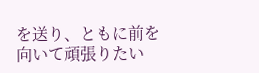を送り、ともに前を向いて頑張りたい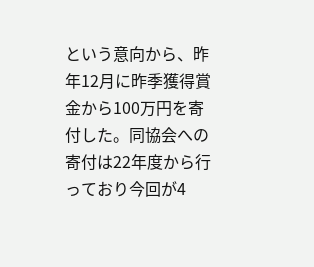という意向から、昨年12月に昨季獲得賞金から100万円を寄付した。同協会への寄付は22年度から行っており今回が4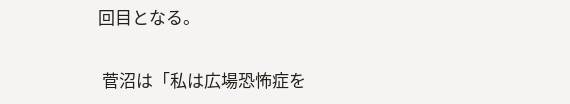回目となる。

 菅沼は「私は広場恐怖症を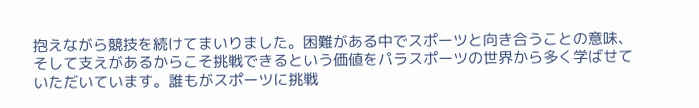抱えながら競技を続けてまいりました。困難がある中でスポーツと向き合うことの意味、そして支えがあるからこそ挑戦できるという価値をパラスポーツの世界から多く学ばせていただいています。誰もがスポーツに挑戦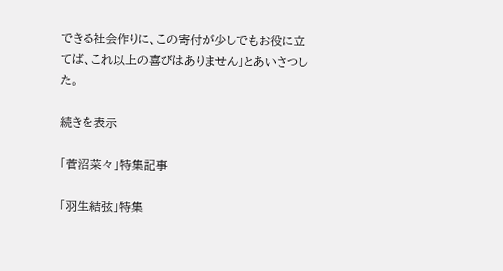できる社会作りに、この寄付が少しでもお役に立てば、これ以上の喜びはありません」とあいさつした。

続きを表示

「菅沼菜々」特集記事

「羽生結弦」特集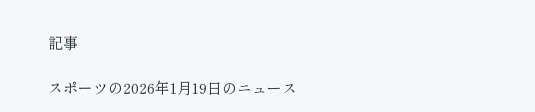記事

スポーツの2026年1月19日のニュース